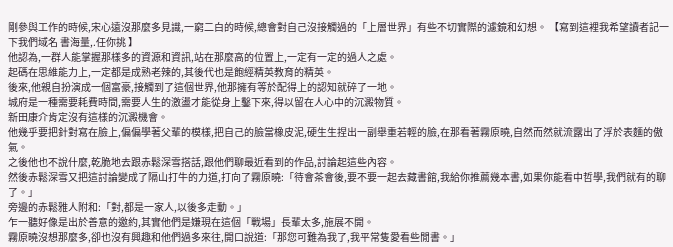剛參與工作的時候,宋心遠沒那麼多見識,一窮二白的時候,總會對自己沒接觸過的「上層世界」有些不切實際的濾鏡和幻想。 【寫到這裡我希望讀者記一下我們域名 書海量,.任你挑 】
他認為,一群人能掌握那樣多的資源和資訊,站在那麼高的位置上,一定有一定的過人之處。
起碼在思維能力上,一定都是成熟老辣的,其後代也是飽經精英教育的精英。
後來,他親自扮演成一個富豪,接觸到了這個世界,他那擁有等於配得上的認知就碎了一地。
城府是一種需要耗費時間,需要人生的激盪才能從身上鑿下來,得以留在人心中的沉澱物質。
新田康介肯定沒有這樣的沉澱機會。
他幾乎要把針對寫在臉上,偏偏學著父輩的模樣,把自己的臉當橡皮泥,硬生生捏出一副舉重若輕的臉,在那看著霧原曉,自然而然就流露出了浮於表麵的傲氣。
之後他也不說什麼,乾脆地去跟赤鬆深雪搭話,跟他們聊最近看到的作品,討論起這些內容。
然後赤鬆深雪又把這討論變成了隔山打牛的力道,打向了霧原曉:「待會茶會後,要不要一起去藏書館,我給你推薦幾本書,如果你能看中哲學,我們就有的聊了。」
旁邊的赤鬆雅人附和:「對,都是一家人,以後多走動。」
乍一聽好像是出於善意的邀約,其實他們是嫌現在這個「戰場」長輩太多,施展不開。
霧原曉沒想那麼多,卻也沒有興趣和他們過多來往,開口說道:「那您可難為我了,我平常隻愛看些閒書。」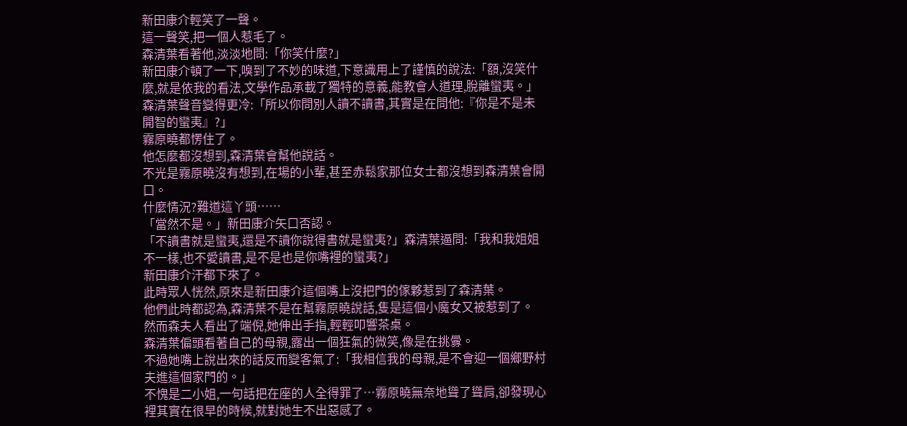新田康介輕笑了一聲。
這一聲笑,把一個人惹毛了。
森清葉看著他,淡淡地問:「你笑什麼?」
新田康介頓了一下,嗅到了不妙的味道,下意識用上了謹慎的說法:「額,沒笑什麼,就是依我的看法,文學作品承載了獨特的意義,能教會人道理,脫離蠻夷。」
森清葉聲音變得更冷:「所以你問別人讀不讀書,其實是在問他:『你是不是未開智的蠻夷』?」
霧原曉都愣住了。
他怎麼都沒想到,森清葉會幫他說話。
不光是霧原曉沒有想到,在場的小輩,甚至赤鬆家那位女士都沒想到森清葉會開口。
什麼情況?難道這丫頭……
「當然不是。」新田康介矢口否認。
「不讀書就是蠻夷,還是不讀你說得書就是蠻夷?」森清葉逼問:「我和我姐姐不一樣,也不愛讀書,是不是也是你嘴裡的蠻夷?」
新田康介汗都下來了。
此時眾人恍然,原來是新田康介這個嘴上沒把門的傢夥惹到了森清葉。
他們此時都認為,森清葉不是在幫霧原曉說話,隻是這個小魔女又被惹到了。
然而森夫人看出了端倪,她伸出手指,輕輕叩響茶桌。
森清葉偏頭看著自己的母親,露出一個狂氣的微笑,像是在挑釁。
不過她嘴上說出來的話反而變客氣了:「我相信我的母親,是不會迎一個鄉野村夫進這個家門的。」
不愧是二小姐,一句話把在座的人全得罪了…霧原曉無奈地聳了聳肩,卻發現心裡其實在很早的時候,就對她生不出惡感了。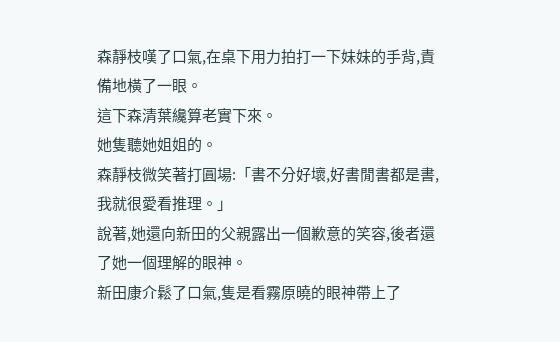森靜枝嘆了口氣,在桌下用力拍打一下妹妹的手背,責備地橫了一眼。
這下森清葉纔算老實下來。
她隻聽她姐姐的。
森靜枝微笑著打圓場:「書不分好壞,好書閒書都是書,我就很愛看推理。」
說著,她還向新田的父親露出一個歉意的笑容,後者還了她一個理解的眼神。
新田康介鬆了口氣,隻是看霧原曉的眼神帶上了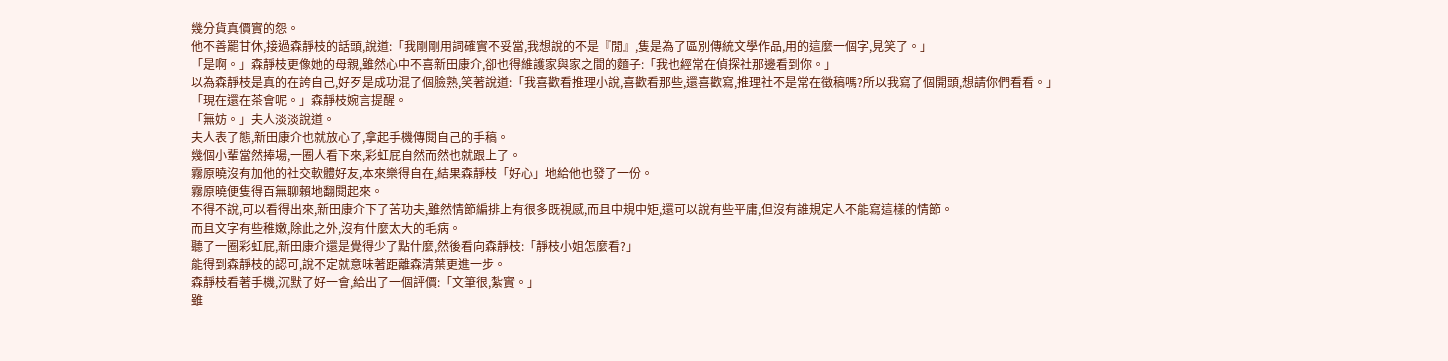幾分貨真價實的怨。
他不善罷甘休,接過森靜枝的話頭,說道:「我剛剛用詞確實不妥當,我想說的不是『閒』,隻是為了區別傳統文學作品,用的這麼一個字,見笑了。」
「是啊。」森靜枝更像她的母親,雖然心中不喜新田康介,卻也得維護家與家之間的麵子:「我也經常在偵探社那邊看到你。」
以為森靜枝是真的在誇自己,好歹是成功混了個臉熟,笑著說道:「我喜歡看推理小說,喜歡看那些,還喜歡寫,推理社不是常在徵稿嗎?所以我寫了個開頭,想請你們看看。」
「現在還在茶會呢。」森靜枝婉言提醒。
「無妨。」夫人淡淡說道。
夫人表了態,新田康介也就放心了,拿起手機傳閱自己的手稿。
幾個小輩當然捧場,一圈人看下來,彩虹屁自然而然也就跟上了。
霧原曉沒有加他的社交軟體好友,本來樂得自在,結果森靜枝「好心」地給他也發了一份。
霧原曉便隻得百無聊賴地翻閱起來。
不得不說,可以看得出來,新田康介下了苦功夫,雖然情節編排上有很多既視感,而且中規中矩,還可以說有些平庸,但沒有誰規定人不能寫這樣的情節。
而且文字有些稚嫩,除此之外,沒有什麼太大的毛病。
聽了一圈彩虹屁,新田康介還是覺得少了點什麼,然後看向森靜枝:「靜枝小姐怎麼看?」
能得到森靜枝的認可,說不定就意味著距離森清葉更進一步。
森靜枝看著手機,沉默了好一會,給出了一個評價:「文筆很,紮實。」
雖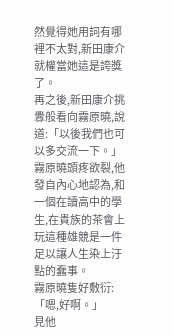然覺得她用詞有哪裡不太對,新田康介就權當她這是誇獎了。
再之後,新田康介挑釁般看向霧原曉,說道:「以後我們也可以多交流一下。」
霧原曉頭疼欲裂,他發自內心地認為,和一個在讀高中的學生,在貴族的茶會上玩這種雄競是一件足以讓人生染上汙點的蠢事。
霧原曉隻好敷衍:「嗯,好啊。」
見他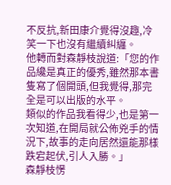不反抗,新田康介覺得沒趣,冷笑一下也沒有繼續糾纏。
他轉而對森靜枝說道:「您的作品纔是真正的優秀,雖然那本書隻寫了個開頭,但我覺得,那完全是可以出版的水平。
類似的作品我看得少,也是第一次知道,在開局就公佈兇手的情況下,故事的走向居然還能那樣跌宕起伏,引人入勝。」
森靜枝愣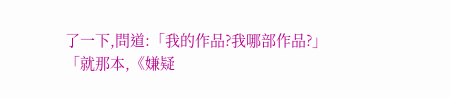了一下,問道:「我的作品?我哪部作品?」
「就那本,《嫌疑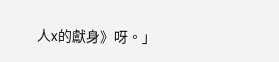人x的獻身》呀。」